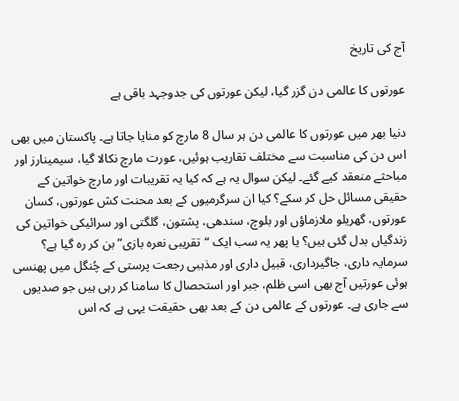آج کی تاریخ

عورتوں کا عالمی دن گزر گیا، لیکن عورتوں کی جدوجہد باقی ہے

دنیا بھر میں عورتوں کا عالمی دن ہر سال 8 مارچ کو منایا جاتا ہے۔ پاکستان میں بھی اس دن کی مناسبت سے مختلف تقاریب ہوئیں، عورت مارچ نکالا گیا، سیمینارز اور مباحثے منعقد کیے گئے۔ لیکن سوال یہ ہے کہ کیا یہ تقریبات اور مارچ خواتین کے حقیقی مسائل حل کر سکے؟ کیا ان سرگرمیوں کے بعد محنت کش عورتوں، کسان عورتوں، گھریلو ملازماؤں اور بلوچ، سندھی، پشتون، گلگتی اور سرائیکی خواتین کی زندگیاں بدل گئی ہیں؟ یا پھر یہ سب ایک “تقریبی نعرہ بازی” بن کر رہ گیا ہے؟
سرمایہ داری، جاگیرداری، قبیل داری اور مذہبی رجعت پرستی کے چُنگل میں پھنسی ہوئی عورتیں آج بھی اسی ظلم، جبر اور استحصال کا سامنا کر رہی ہیں جو صدیوں سے جاری ہے۔ عورتوں کے عالمی دن کے بعد بھی حقیقت یہی ہے کہ اس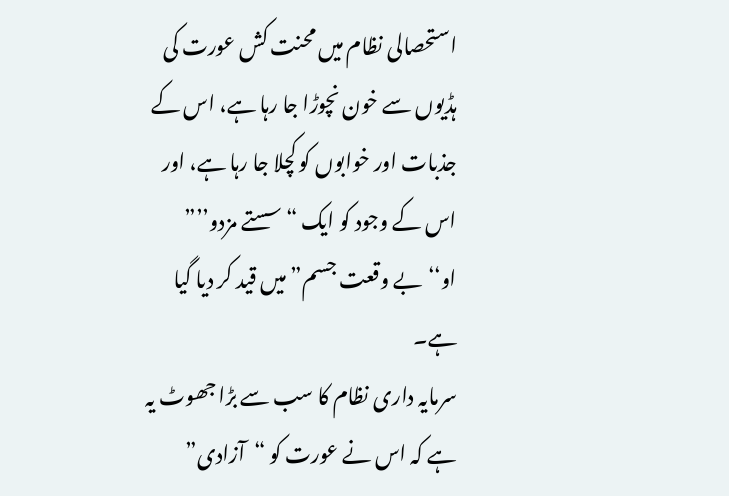استحصالی نظام میں محنت کش عورت کی ہڈیوں سے خون نچوڑا جا رہا ہے، اس کے جذبات اور خوابوں کو کچلا جا رہا ہے، اور اس کے وجود کو ایک “سستے مزدو’’” او‘‘بے وقعت جسم” میں قید کر دیا گیا ہے۔
سرمایہ داری نظام کا سب سے بڑا جھوٹ یہ ہے کہ اس نے عورت کو “آزادی”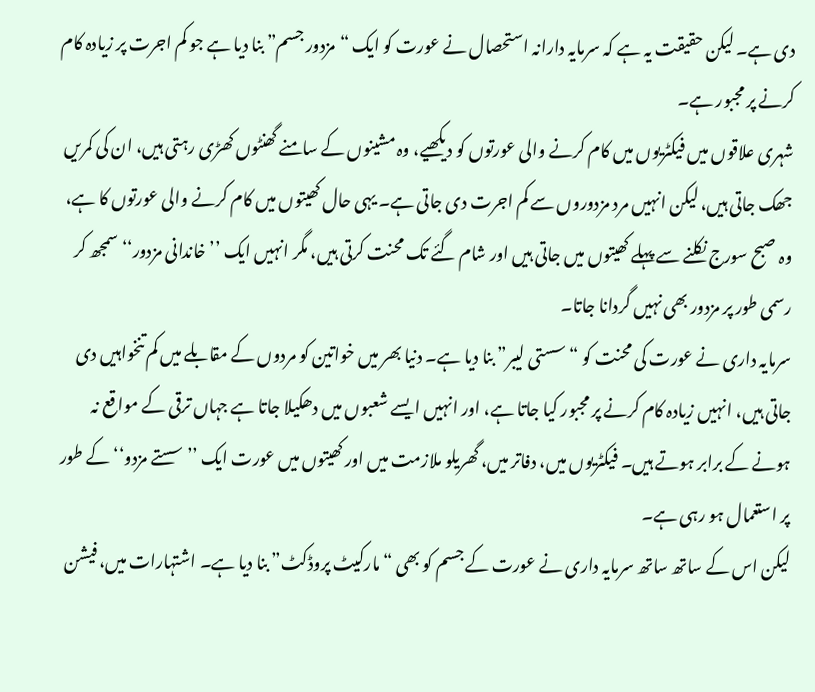دی ہے۔ لیکن حقیقت یہ ہے کہ سرمایہ دارانہ استحصال نے عورت کو ایک “مزدور جسم” بنا دیا ہے جو کم اجرت پر زیادہ کام کرنے پر مجبور ہے۔
شہری علاقوں میں فیکٹریوں میں کام کرنے والی عورتوں کو دیکھیے، وہ مشینوں کے سامنے گھنٹوں کھڑی رہتی ہیں، ان کی کمریں جھک جاتی ہیں، لیکن انہیں مرد مزدوروں سے کم اجرت دی جاتی ہے۔ یہی حال کھیتوں میں کام کرنے والی عورتوں کا ہے، وہ صبح سورج نکلنے سے پہلے کھیتوں میں جاتی ہیں اور شام گئے تک محنت کرتی ہیں، مگر انہیں ایک ’’خاندانی مزدور‘‘ سمجھ کر رسمی طور پر مزدور بھی نہیں گردانا جاتا۔
سرمایہ داری نے عورت کی محنت کو “سستی لیبر” بنا دیا ہے۔ دنیا بھر میں خواتین کو مردوں کے مقابلے میں کم تنخواہیں دی جاتی ہیں، انہیں زیادہ کام کرنے پر مجبور کیا جاتا ہے، اور انہیں ایسے شعبوں میں دھکیلا جاتا ہے جہاں ترقی کے مواقع نہ ہونے کے برابر ہوتے ہیں۔ فیکٹریوں میں، دفاتر میں، گھریلو ملازمت میں اور کھیتوں میں عورت ایک ’’سستے مزدو‘‘ کے طور پر استعمال ہو رہی ہے۔
لیکن اس کے ساتھ ساتھ سرمایہ داری نے عورت کے جسم کو بھی “مارکیٹ پروڈکٹ” بنا دیا ہے۔ اشتہارات میں، فیشن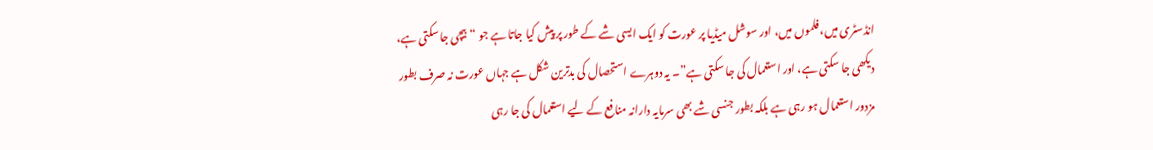انڈسٹری میں، فلموں میں، اور سوشل میڈیا پر عورت کو ایک ایسی شے کے طور پر پیش کیا جاتا ہے جو “بیچی جا سکتی ہے، دیکھی جا سکتی ہے، اور استعمال کی جا سکتی ہے”۔ یہ دوہرے استحصال کی بدترین شکل ہے جہاں عورت نہ صرف بطور مزدور استعمال ہو رہی ہے بلکہ بطور جنسی شے بھی سرمایہ دارانہ منافع کے لیے استعمال کی جا رہی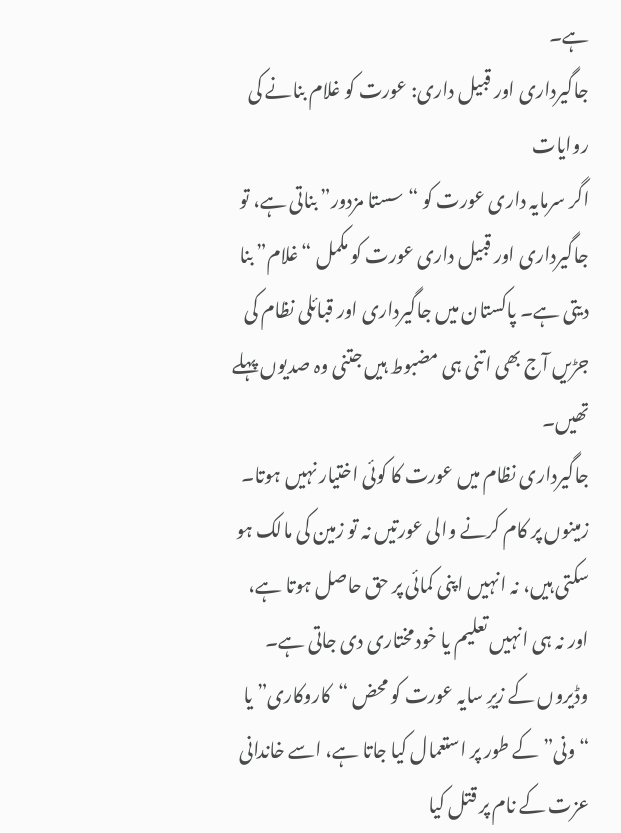ہے۔
جاگیرداری اور قبیل داری: عورت کو غلام بنانے کی روایات
اگر سرمایہ داری عورت کو “سستا مزدور” بناتی ہے، تو جاگیرداری اور قبیل داری عورت کو مکمل “غلام” بنا دیتی ہے۔ پاکستان میں جاگیرداری اور قبائلی نظام کی جڑیں آج بھی اتنی ہی مضبوط ہیں جتنی وہ صدیوں پہلے تھیں۔
جاگیرداری نظام میں عورت کا کوئی اختیار نہیں ہوتا۔ زمینوں پر کام کرنے والی عورتیں نہ تو زمین کی مالک ہو سکتی ہیں، نہ انہیں اپنی کمائی پر حق حاصل ہوتا ہے، اور نہ ہی انہیں تعلیم یا خودمختاری دی جاتی ہے۔ وڈیروں کے زیرِ سایہ عورت کو محض “کاروکاری” یا “ونی” کے طور پر استعمال کیا جاتا ہے، اسے خاندانی عزت کے نام پر قتل کیا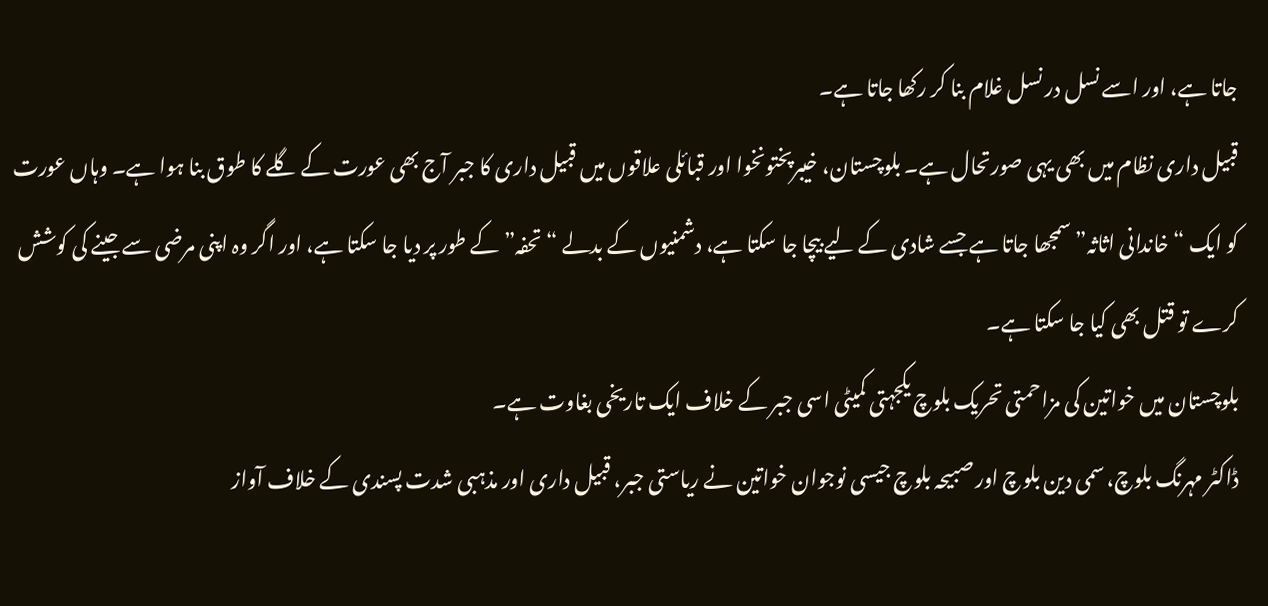جاتا ہے، اور اسے نسل در نسل غلام بنا کر رکھا جاتا ہے۔
قبیل داری نظام میں بھی یہی صورتحال ہے۔ بلوچستان، خیبرپختونخوا اور قبائلی علاقوں میں قبیل داری کا جبر آج بھی عورت کے گلے کا طوق بنا ہوا ہے۔ وہاں عورت کو ایک “خاندانی اثاثہ” سمجھا جاتا ہے جسے شادی کے لیے بیچا جا سکتا ہے، دشمنیوں کے بدلے “تحفہ” کے طور پر دیا جا سکتا ہے، اور اگر وہ اپنی مرضی سے جینے کی کوشش کرے تو قتل بھی کیا جا سکتا ہے۔
بلوچستان میں خواتین کی مزاحمتی تحریک بلوچ یکجہتی کمیٹی اسی جبر کے خلاف ایک تاریخی بغاوت ہے۔
ڈاکٹر مہرنگ بلوچ، سمی دین بلوچ اور صبیحہ بلوچ جیسی نوجوان خواتین نے ریاستی جبر، قبیل داری اور مذہبی شدت پسندی کے خلاف آواز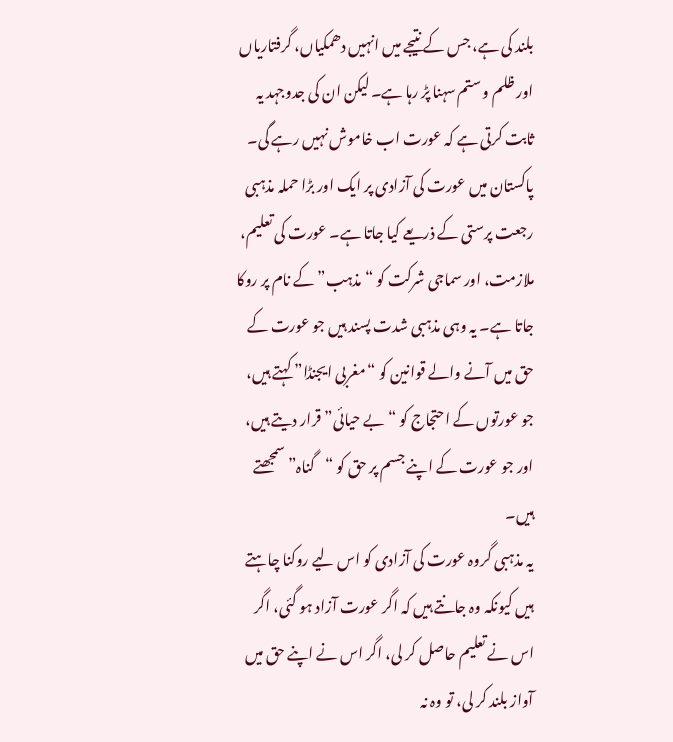بلند کی ہے، جس کے نتیجے میں انہیں دھمکیاں، گرفتاریاں اور ظلم و ستم سہنا پڑ رہا ہے۔ لیکن ان کی جدوجہد یہ ثابت کرتی ہے کہ عورت اب خاموش نہیں رہے گی۔
پاکستان میں عورت کی آزادی پر ایک اور بڑا حملہ مذہبی رجعت پرستی کے ذریعے کیا جاتا ہے۔ عورت کی تعلیم، ملازمت، اور سماجی شرکت کو “مذہب” کے نام پر روکا جاتا ہے۔ یہ وہی مذہبی شدت پسند ہیں جو عورت کے حق میں آنے والے قوانین کو “مغربی ایجنڈا” کہتے ہیں، جو عورتوں کے احتجاج کو “بے حیائی” قرار دیتے ہیں، اور جو عورت کے اپنے جسم پر حق کو “گناہ” سمجھتے ہیں۔
یہ مذہبی گروہ عورت کی آزادی کو اس لیے روکنا چاہتے ہیں کیونکہ وہ جانتے ہیں کہ اگر عورت آزاد ہو گئی، اگر اس نے تعلیم حاصل کر لی، اگر اس نے اپنے حق میں آواز بلند کر لی، تو وہ نہ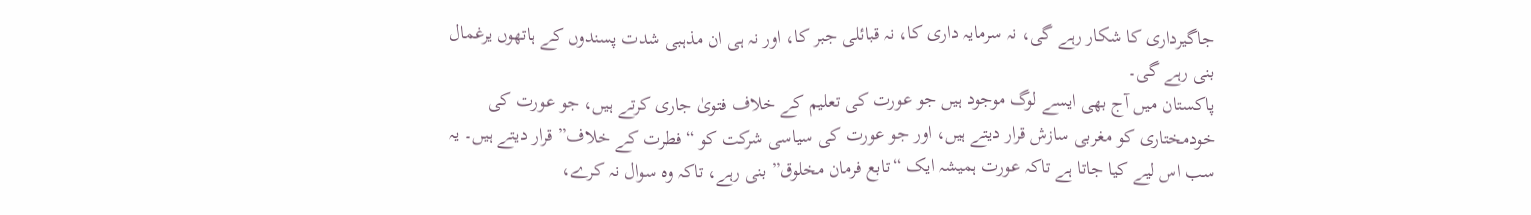جاگیرداری کا شکار رہے گی، نہ سرمایہ داری کا، نہ قبائلی جبر کا، اور نہ ہی ان مذہبی شدت پسندوں کے ہاتھوں یرغمال بنی رہے گی۔
پاکستان میں آج بھی ایسے لوگ موجود ہیں جو عورت کی تعلیم کے خلاف فتویٰ جاری کرتے ہیں، جو عورت کی خودمختاری کو مغربی سازش قرار دیتے ہیں، اور جو عورت کی سیاسی شرکت کو “فطرت کے خلاف” قرار دیتے ہیں۔ یہ سب اس لیے کیا جاتا ہے تاکہ عورت ہمیشہ ایک “تابع فرمان مخلوق” بنی رہے، تاکہ وہ سوال نہ کرے،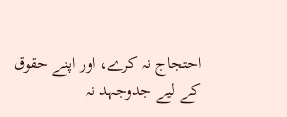احتجاج نہ کرے، اور اپنے حقوق کے لیے جدوجہد نہ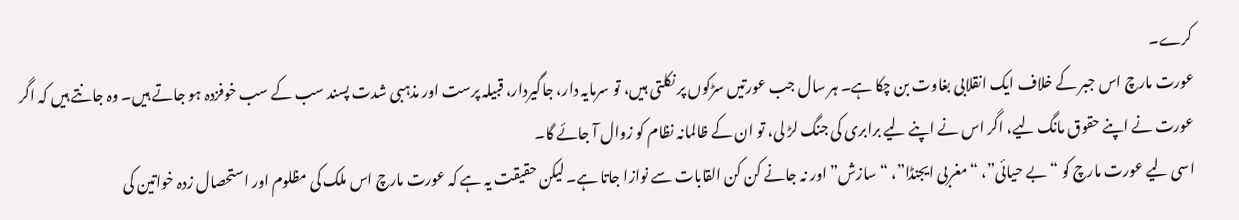کرے۔
عورت مارچ اس جبر کے خلاف ایک انقلابی بغاوت بن چکا ہے۔ ہر سال جب عورتیں سڑکوں پر نکلتی ہیں، تو سرمایہ دار، جاگیردار، قبیلہ پرست اور مذہبی شدت پسند سب کے سب خوفزدہ ہو جاتے ہیں۔ وہ جانتے ہیں کہ اگر عورت نے اپنے حقوق مانگ لیے، اگر اس نے اپنے لیے برابری کی جنگ لڑ لی، تو ان کے ظالمانہ نظام کو زوال آ جائے گا۔
اسی لیے عورت مارچ کو “بے حیائی”، “مغربی ایجنڈا”، “سازش” اور نہ جانے کن کن القابات سے نوازا جاتا ہے۔ لیکن حقیقت یہ ہے کہ عورت مارچ اس ملک کی مظلوم اور استحصال زدہ خواتین کی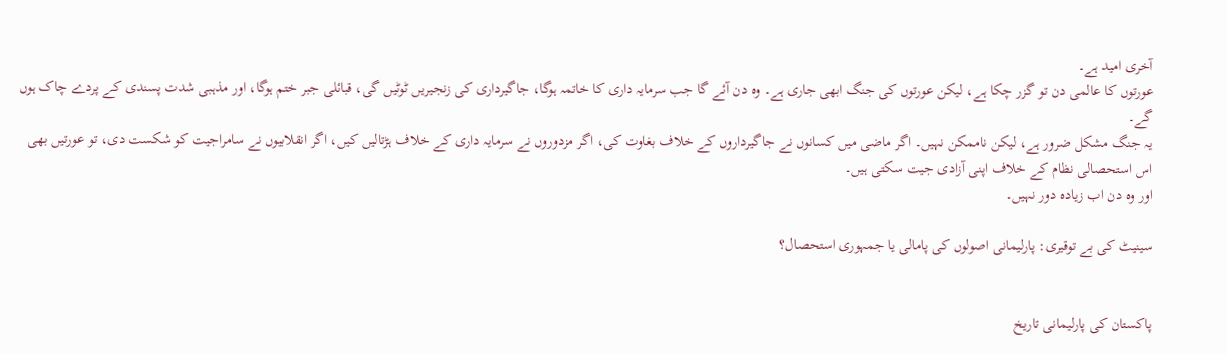آخری امید ہے۔
عورتوں کا عالمی دن تو گزر چکا ہے، لیکن عورتوں کی جنگ ابھی جاری ہے۔ وہ دن آئے گا جب سرمایہ داری کا خاتمہ ہوگا، جاگیرداری کی زنجیریں ٹوٹیں گی، قبائلی جبر ختم ہوگا، اور مذہبی شدت پسندی کے پردے چاک ہوں گے۔
یہ جنگ مشکل ضرور ہے، لیکن ناممکن نہیں۔ اگر ماضی میں کسانوں نے جاگیرداروں کے خلاف بغاوت کی، اگر مزدوروں نے سرمایہ داری کے خلاف ہڑتالیں کیں، اگر انقلابیوں نے سامراجیت کو شکست دی، تو عورتیں بھی اس استحصالی نظام کے خلاف اپنی آزادی جیت سکتی ہیں۔
اور وہ دن اب زیادہ دور نہیں۔

سینیٹ کی بے توقیری: پارلیمانی اصولوں کی پامالی یا جمہوری استحصال؟


پاکستان کی پارلیمانی تاریخ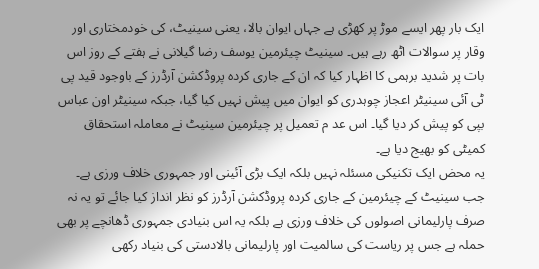ایک بار پھر ایسے موڑ پر کھڑی ہے جہاں ایوان بالا، یعنی سینیٹ، کی خودمختاری اور وقار پر سوالات اٹھ رہے ہیں۔ سینیٹ چیئرمین یوسف رضا گیلانی نے ہفتے کے روز اس بات پر شدید برہمی کا اظہار کیا کہ ان کے جاری کردہ پروڈکشن آرڈرز کے باوجود قید پی ٹی آئی سینیٹر اعجاز چوہدری کو ایوان میں پیش نہیں کیا گیا، جبکہ سینیٹر اون عباس بپی کو پیش کر دیا گیا۔ اس عد م تعمیل پر چیئرمین سینیٹ نے معاملہ استحقاق کمیٹی کو بھیج دیا ہے۔
یہ محض ایک تکنیکی مسئلہ نہیں بلکہ ایک بڑی آئینی اور جمہوری خلاف ورزی ہے۔ جب سینیٹ کے چیئرمین کے جاری کردہ پروڈکشن آرڈرز کو نظر انداز کیا جائے تو یہ نہ صرف پارلیمانی اصولوں کی خلاف ورزی ہے بلکہ یہ اس بنیادی جمہوری ڈھانچے پر بھی حملہ ہے جس پر ریاست کی سالمیت اور پارلیمانی بالادستی کی بنیاد رکھی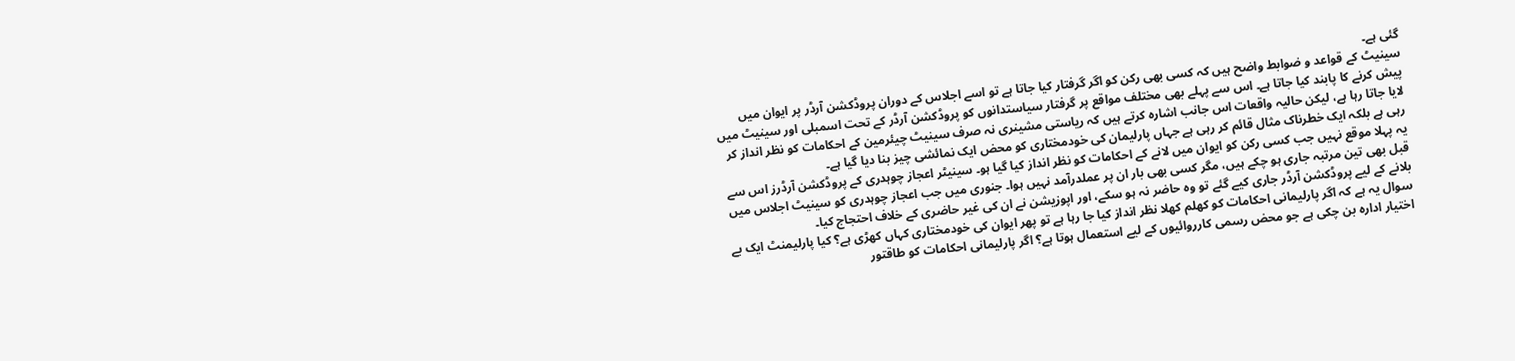گئی ہے۔
سینیٹ کے قواعد و ضوابط واضح ہیں کہ کسی بھی رکن کو اگر گرفتار کیا جاتا ہے تو اسے اجلاس کے دوران پروڈکشن آرڈر پر ایوان میں پیش کرنے کا پابند کیا جاتا ہے۔ اس سے پہلے بھی مختلف مواقع پر گرفتار سیاستدانوں کو پروڈکشن آرڈر کے تحت اسمبلی اور سینیٹ میں لایا جاتا رہا ہے، لیکن حالیہ واقعات اس جانب اشارہ کرتے ہیں کہ ریاستی مشینری نہ صرف سینیٹ چیئرمین کے احکامات کو نظر انداز کر رہی ہے بلکہ ایک خطرناک مثال قائم کر رہی ہے جہاں پارلیمان کی خودمختاری کو محض ایک نمائشی چیز بنا دیا گیا ہے۔
یہ پہلا موقع نہیں جب کسی رکن کو ایوان میں لانے کے احکامات کو نظر انداز کیا گیا ہو۔ سینیٹر اعجاز چوہدری کے پروڈکشن آرڈرز اس سے قبل بھی تین مرتبہ جاری ہو چکے ہیں، مگر کسی بھی بار ان پر عملدرآمد نہیں ہوا۔ جنوری میں جب اعجاز چوہدری کو سینیٹ اجلاس میں بلانے کے لیے پروڈکشن آرڈر جاری کیے گئے تو وہ حاضر نہ ہو سکے، اور اپوزیشن نے ان کی غیر حاضری کے خلاف احتجاج کیا۔
سوال یہ ہے کہ اگر پارلیمانی احکامات کو کھلم کھلا نظر انداز کیا جا رہا ہے تو پھر ایوان کی خودمختاری کہاں کھڑی ہے؟ کیا پارلیمنٹ ایک بے اختیار ادارہ بن چکی ہے جو محض رسمی کارروائیوں کے لیے استعمال ہوتا ہے؟ اگر پارلیمانی احکامات کو طاقتور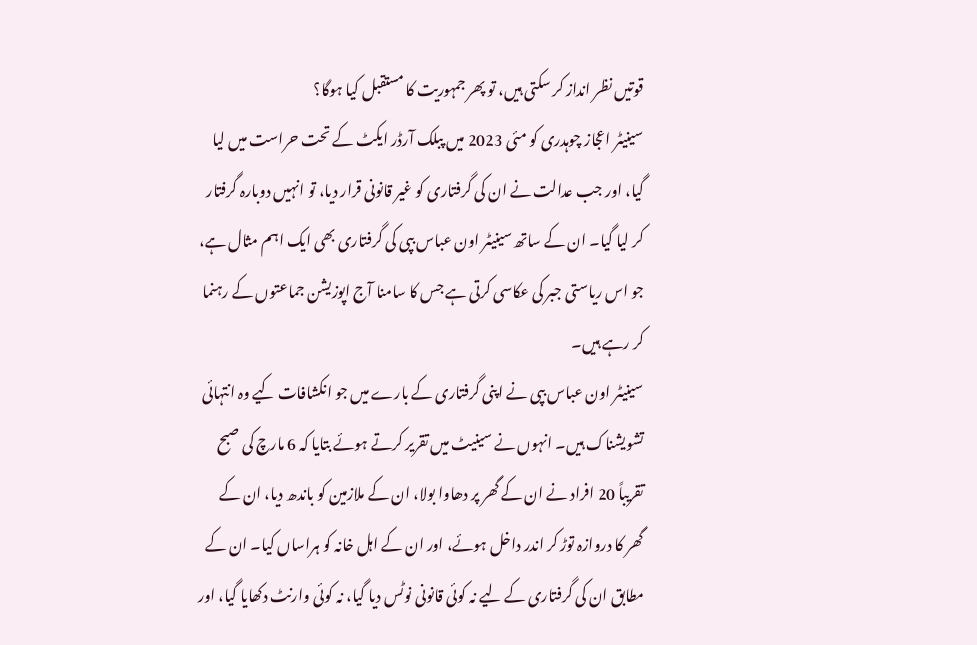قوتیں نظر انداز کر سکتی ہیں، تو پھر جمہوریت کا مستقبل کیا ہوگا؟
سینیٹر اعجاز چوہدری کو مئی 2023 میں پبلک آرڈر ایکٹ کے تحت حراست میں لیا گیا، اور جب عدالت نے ان کی گرفتاری کو غیر قانونی قرار دیا، تو انہیں دوبارہ گرفتار کر لیا گیا۔ ان کے ساتھ سینیٹر اون عباس بپی کی گرفتاری بھی ایک اہم مثال ہے، جو اس ریاستی جبر کی عکاسی کرتی ہے جس کا سامنا آج اپوزیشن جماعتوں کے رہنما کر رہے ہیں۔
سینیٹر اون عباس بپی نے اپنی گرفتاری کے بارے میں جو انکشافات کیے وہ انتہائی تشویشناک ہیں۔ انہوں نے سینیٹ میں تقریر کرتے ہوئے بتایا کہ 6 مارچ کی صبح تقریباً 20 افراد نے ان کے گھر پر دھاوا بولا، ان کے ملازمین کو باندھ دیا، ان کے گھر کا دروازہ توڑ کر اندر داخل ہوئے، اور ان کے اہل خانہ کو ہراساں کیا۔ ان کے مطابق ان کی گرفتاری کے لیے نہ کوئی قانونی نوٹس دیا گیا، نہ کوئی وارنٹ دکھایا گیا، اور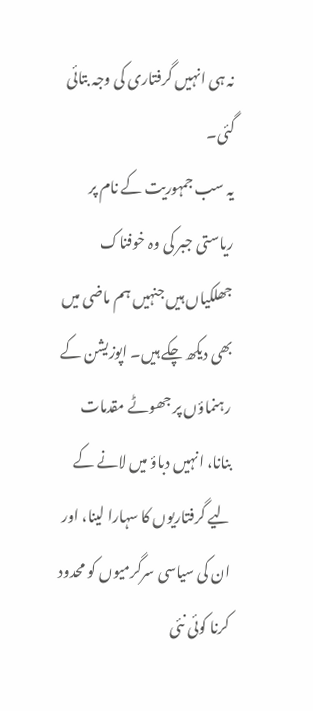نہ ہی انہیں گرفتاری کی وجہ بتائی گئی۔
یہ سب جمہوریت کے نام پر ریاستی جبر کی وہ خوفناک جھلکیاں ہیں جنہیں ہم ماضی میں بھی دیکھ چکے ہیں۔ اپوزیشن کے رہنماؤں پر جھوٹے مقدمات بنانا، انہیں دباؤ میں لانے کے لیے گرفتاریوں کا سہارا لینا، اور ان کی سیاسی سرگرمیوں کو محدود کرنا کوئی نئی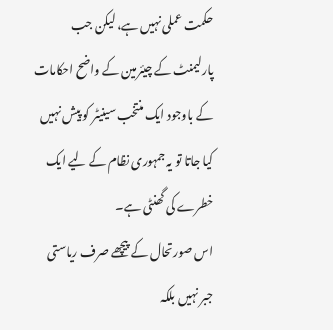حکمت عملی نہیں ہے، لیکن جب پارلیمنٹ کے چیئرمین کے واضح احکامات کے باوجود ایک منتخب سینیٹر کو پیش نہیں کیا جاتا تو یہ جمہوری نظام کے لیے ایک خطرے کی گھنٹی ہے۔
اس صورتحال کے پیچھے صرف ریاستی جبر نہیں بلکہ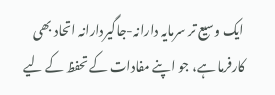ایک وسیع تر سرمایہ دارانہ-جاگیردارانہ اتحاد بھی کارفرما ہے، جو اپنے مفادات کے تحفظ کے لیے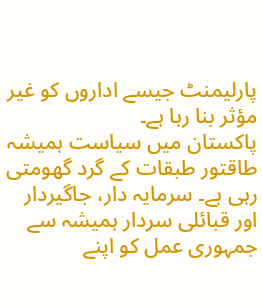پارلیمنٹ جیسے اداروں کو غیر مؤثر بنا رہا ہے۔
پاکستان میں سیاست ہمیشہ طاقتور طبقات کے گرد گھومتی رہی ہے۔ سرمایہ دار، جاگیردار اور قبائلی سردار ہمیشہ سے جمہوری عمل کو اپنے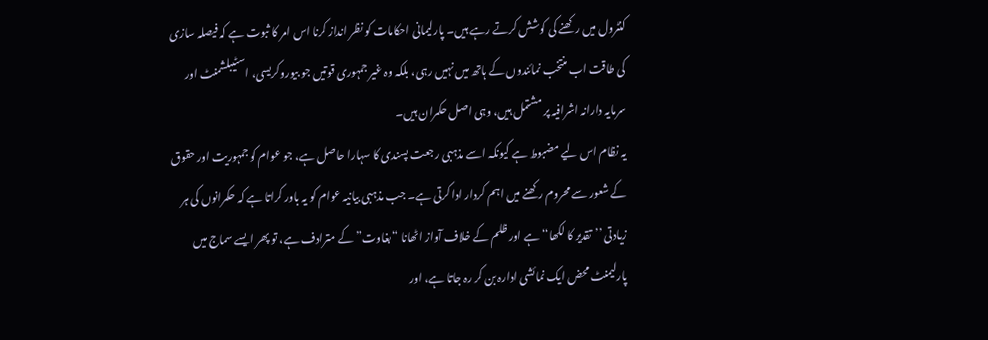کنٹرول میں رکھنے کی کوشش کرتے رہے ہیں۔ پارلیمانی احکامات کو نظر انداز کرنا اس امر کا ثبوت ہے کہ فیصلہ سازی کی طاقت اب منتخب نمائندوں کے ہاتھ میں نہیں رہی، بلکہ وہ غیر جمہوری قوتیں جو بیوروکریسی، اسٹیبلشمنٹ اور سرمایہ دارانہ اشرافیہ پر مشتمل ہیں، وہی اصل حکمران ہیں۔
یہ نظام اس لیے مضبوط ہے کیونکہ اسے مذہبی رجعت پسندی کا سہارا حاصل ہے، جو عوام کو جمہوریت اور حقوق کے شعور سے محروم رکھنے میں اہم کردار ادا کرتی ہے۔ جب مذہبی بیانیہ عوام کو یہ باور کراتا ہے کہ حکمرانوں کی ہر زیادتی ’’تقدیر کا لکھا‘‘ ہے اور ظلم کے خلاف آواز اٹھانا “بغاوت” کے مترادف ہے، تو پھر ایسے سماج میں پارلیمنٹ محض ایک نمائشی ادارہ بن کر رہ جاتا ہے، اور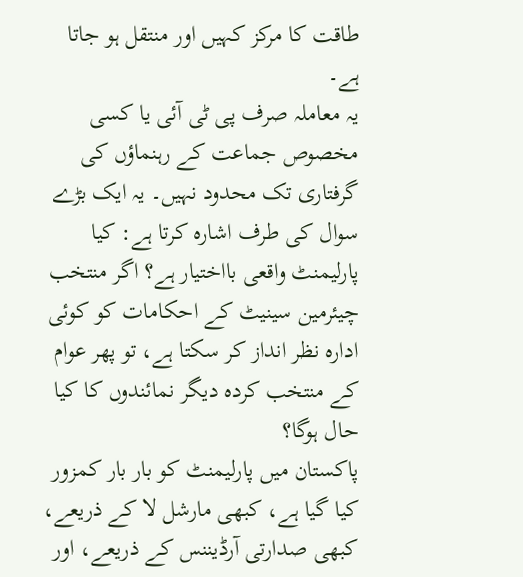طاقت کا مرکز کہیں اور منتقل ہو جاتا ہے۔
یہ معاملہ صرف پی ٹی آئی یا کسی مخصوص جماعت کے رہنماؤں کی گرفتاری تک محدود نہیں۔ یہ ایک بڑے سوال کی طرف اشارہ کرتا ہے: کیا پارلیمنٹ واقعی بااختیار ہے؟ اگر منتخب چیئرمین سینیٹ کے احکامات کو کوئی ادارہ نظر انداز کر سکتا ہے، تو پھر عوام کے منتخب کردہ دیگر نمائندوں کا کیا حال ہوگا؟
پاکستان میں پارلیمنٹ کو بار بار کمزور کیا گیا ہے، کبھی مارشل لا کے ذریعے، کبھی صدارتی آرڈیننس کے ذریعے، اور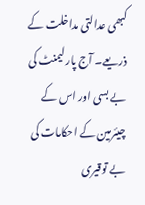کبھی عدالتی مداخلت کے ذریعے۔ آج پارلیمنٹ کی بے بسی اور اس کے چیئرمین کے احکامات کی بے توقیری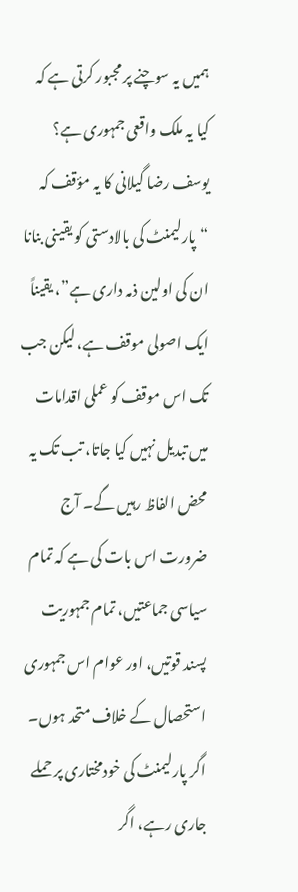ہمیں یہ سوچنے پر مجبور کرتی ہے کہ کیا یہ ملک واقعی جمہوری ہے؟
یوسف رضا گیلانی کا یہ مؤقف کہ “پارلیمنٹ کی بالادستی کو یقینی بنانا ان کی اولین ذمہ داری ہے”، یقیناً ایک اصولی موقف ہے، لیکن جب تک اس موقف کو عملی اقدامات میں تبدیل نہیں کیا جاتا، تب تک یہ محض الفاظ رہیں گے۔ آج ضرورت اس بات کی ہے کہ تمام سیاسی جماعتیں، تمام جمہوریت پسند قوتیں، اور عوام اس جمہوری استحصال کے خلاف متحد ہوں۔ اگر پارلیمنٹ کی خودمختاری پر حملے جاری رہے، اگر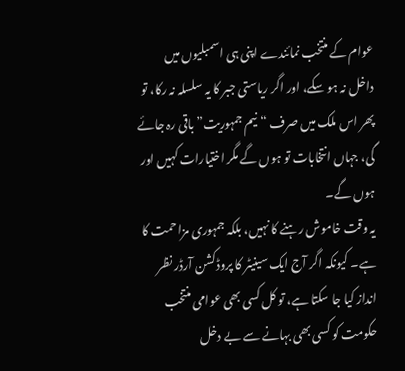عوام کے منتخب نمائندے اپنی ہی اسمبلیوں میں داخل نہ ہو سکے، اور اگر ریاستی جبر کا یہ سلسلہ نہ رکا، تو پھر اس ملک میں صرف “نیم جمہوریت” باقی رہ جائے گی، جہاں انتخابات تو ہوں گے مگر اختیارات کہیں اور ہوں گے۔
یہ وقت خاموش رہنے کا نہیں، بلکہ جمہوری مزاحمت کا ہے۔ کیونکہ اگر آج ایک سینیٹر کا پروڈکشن آرڈر نظر انداز کیا جا سکتا ہے، تو کل کسی بھی عوامی منتخب حکومت کو کسی بھی بہانے سے بے دخل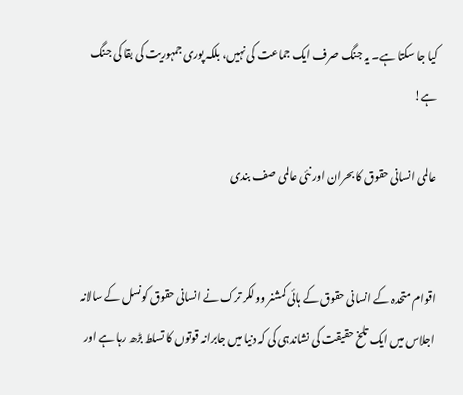کیا جا سکتا ہے۔ یہ جنگ صرف ایک جماعت کی نہیں، بلکہ پوری جمہوریت کی بقا کی جنگ ہے!

عالمی انسانی حقوق کا بحران اور نئی عالمی صف بندی


اقوام متحدہ کے انسانی حقوق کے ہائی کمشنر وولکر ترک نے انسانی حقوق کونسل کے سالانہ اجلاس میں ایک تلخ حقیقت کی نشاندہی کی کہ دنیا میں جابرانہ قوتوں کا تسلط بڑھ رہا ہے اور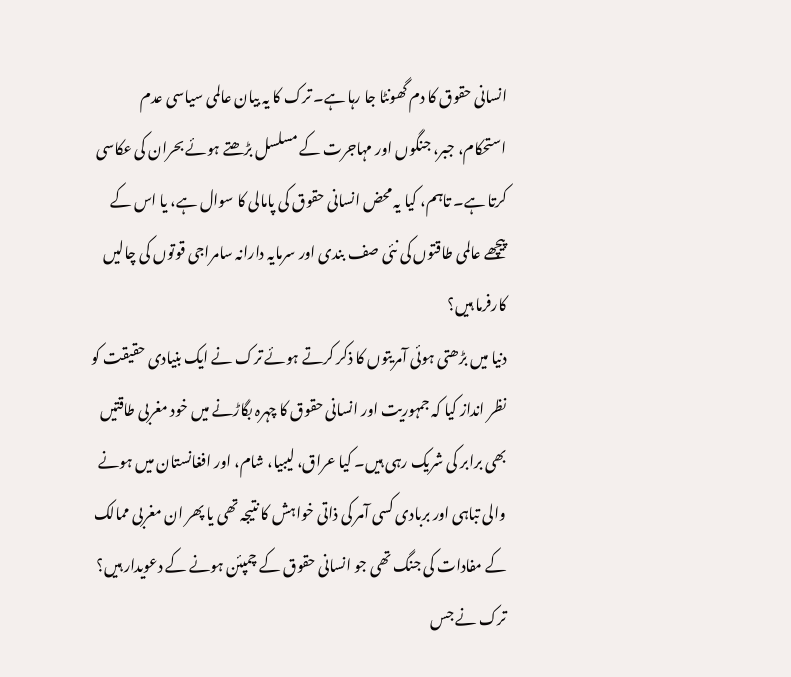انسانی حقوق کا دم گھونٹا جا رہا ہے۔ ترک کا یہ بیان عالمی سیاسی عدم استحکام، جبر، جنگوں اور مہاجرت کے مسلسل بڑھتے ہوئے بحران کی عکاسی کرتا ہے۔ تاہم، کیا یہ محض انسانی حقوق کی پامالی کا سوال ہے، یا اس کے پیچھے عالمی طاقتوں کی نئی صف بندی اور سرمایہ دارانہ سامراجی قوتوں کی چالیں کارفرما ہیں؟
دنیا میں بڑھتی ہوئی آمریتوں کا ذکر کرتے ہوئے ترک نے ایک بنیادی حقیقت کو نظر انداز کیا کہ جمہوریت اور انسانی حقوق کا چہرہ بگاڑنے میں خود مغربی طاقتیں بھی برابر کی شریک رہی ہیں۔ کیا عراق، لیبیا، شام، اور افغانستان میں ہونے والی تباہی اور بربادی کسی آمر کی ذاتی خواہش کا نتیجہ تھی یا پھر ان مغربی ممالک کے مفادات کی جنگ تھی جو انسانی حقوق کے چمپئن ہونے کے دعویدار ہیں؟
ترک نے جس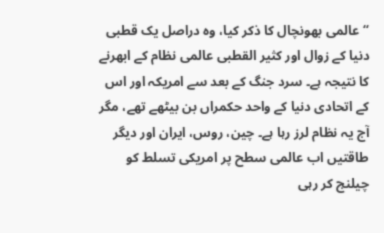“عالمی بھونچال کا ذکر کیا، وہ دراصل یک قطبی دنیا کے زوال اور کثیر القطبی عالمی نظام کے ابھرنے کا نتیجہ ہے۔ سرد جنگ کے بعد سے امریکہ اور اس کے اتحادی دنیا کے واحد حکمراں بن بیٹھے تھے، مگر آج یہ نظام لرز رہا ہے۔ چین، روس، ایران اور دیگر طاقتیں اب عالمی سطح پر امریکی تسلط کو چیلنج کر رہی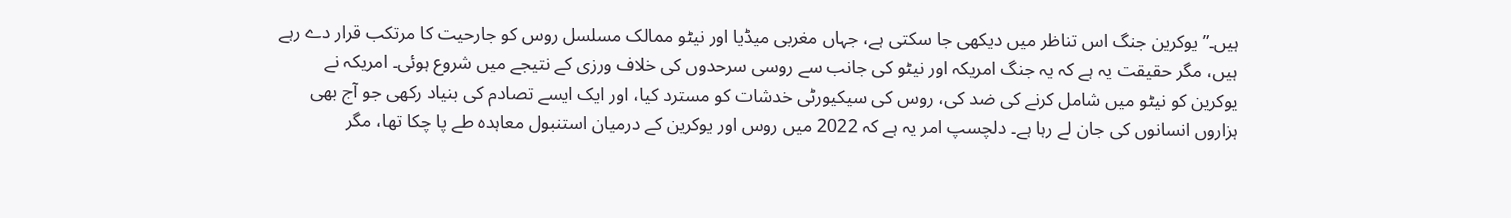ہیں۔” یوکرین جنگ اس تناظر میں دیکھی جا سکتی ہے، جہاں مغربی میڈیا اور نیٹو ممالک مسلسل روس کو جارحیت کا مرتکب قرار دے رہے ہیں، مگر حقیقت یہ ہے کہ یہ جنگ امریکہ اور نیٹو کی جانب سے روسی سرحدوں کی خلاف ورزی کے نتیجے میں شروع ہوئی۔ امریکہ نے یوکرین کو نیٹو میں شامل کرنے کی ضد کی، روس کی سیکیورٹی خدشات کو مسترد کیا، اور ایک ایسے تصادم کی بنیاد رکھی جو آج بھی ہزاروں انسانوں کی جان لے رہا ہے۔ دلچسپ امر یہ ہے کہ 2022 میں روس اور یوکرین کے درمیان استنبول معاہدہ طے پا چکا تھا، مگر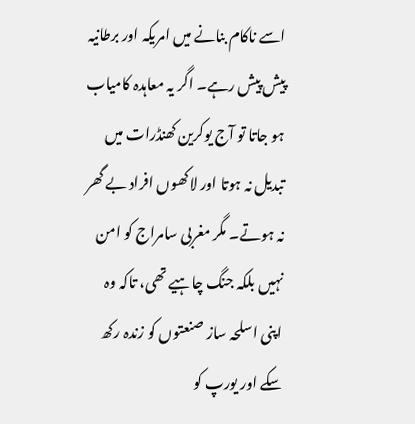اسے ناکام بنانے میں امریکہ اور برطانیہ پیش پیش رہے۔ اگر یہ معاہدہ کامیاب ہو جاتا تو آج یوکرین کھنڈرات میں تبدیل نہ ہوتا اور لاکھوں افراد بے گھر نہ ہوتے۔ مگر مغربی سامراج کو امن نہیں بلکہ جنگ چاہیے تھی، تاکہ وہ اپنی اسلحہ ساز صنعتوں کو زندہ رکھ سکے اور یورپ کو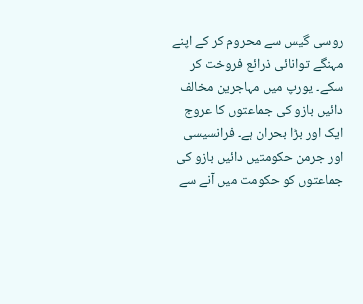روسی گیس سے محروم کر کے اپنے مہنگے توانائی ذرائع فروخت کر سکے۔ یورپ میں مہاجرین مخالف دائیں بازو کی جماعتوں کا عروج ایک اور بڑا بحران ہے۔ فرانسیسی اور جرمن حکومتیں دائیں بازو کی جماعتوں کو حکومت میں آنے سے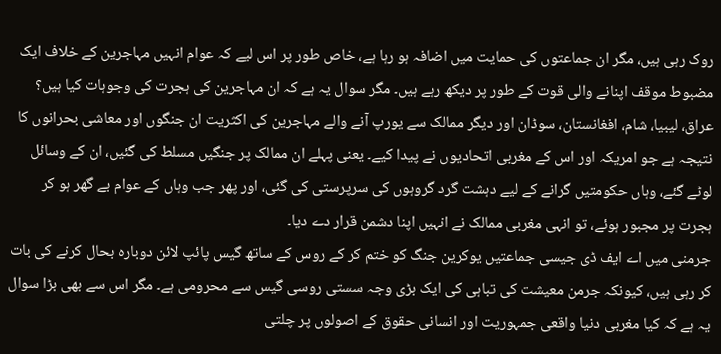روک رہی ہیں، مگر ان جماعتوں کی حمایت میں اضافہ ہو رہا ہے، خاص طور پر اس لیے کہ عوام انہیں مہاجرین کے خلاف ایک مضبوط موقف اپنانے والی قوت کے طور پر دیکھ رہے ہیں۔ مگر سوال یہ ہے کہ ان مہاجرین کی ہجرت کی وجوہات کیا ہیں؟ عراق، لیبیا، شام، افغانستان، سوڈان اور دیگر ممالک سے یورپ آنے والے مہاجرین کی اکثریت ان جنگوں اور معاشی بحرانوں کا نتیجہ ہے جو امریکہ اور اس کے مغربی اتحادیوں نے پیدا کیے۔ یعنی پہلے ان ممالک پر جنگیں مسلط کی گئیں، ان کے وسائل لوٹے گئے، وہاں حکومتیں گرانے کے لیے دہشت گرد گروہوں کی سرپرستی کی گئی، اور پھر جب وہاں کے عوام بے گھر ہو کر ہجرت پر مجبور ہوئے، تو انہی مغربی ممالک نے انہیں اپنا دشمن قرار دے دیا۔
جرمنی میں اے ایف ڈی جیسی جماعتیں یوکرین جنگ کو ختم کر کے روس کے ساتھ گیس پائپ لائن دوبارہ بحال کرنے کی بات کر رہی ہیں، کیونکہ جرمن معیشت کی تباہی کی ایک بڑی وجہ سستی روسی گیس سے محرومی ہے۔ مگر اس سے بھی بڑا سوال یہ ہے کہ کیا مغربی دنیا واقعی جمہوریت اور انسانی حقوق کے اصولوں پر چلتی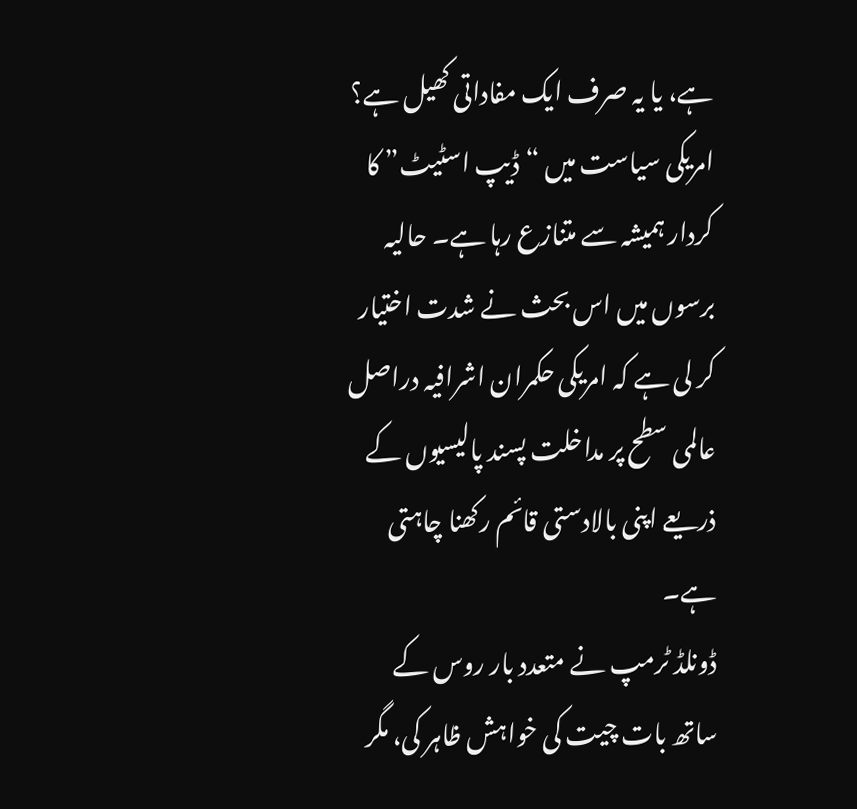ہے، یا یہ صرف ایک مفاداتی کھیل ہے؟
امریکی سیاست میں “ڈیپ اسٹیٹ” کا کردار ہمیشہ سے متنازع رہا ہے۔ حالیہ برسوں میں اس بحث نے شدت اختیار کر لی ہے کہ امریکی حکمران اشرافیہ دراصل عالمی سطح پر مداخلت پسند پالیسیوں کے ذریعے اپنی بالادستی قائم رکھنا چاہتی ہے۔
ڈونلڈ ٹرمپ نے متعدد بار روس کے ساتھ بات چیت کی خواہش ظاہر کی، مگر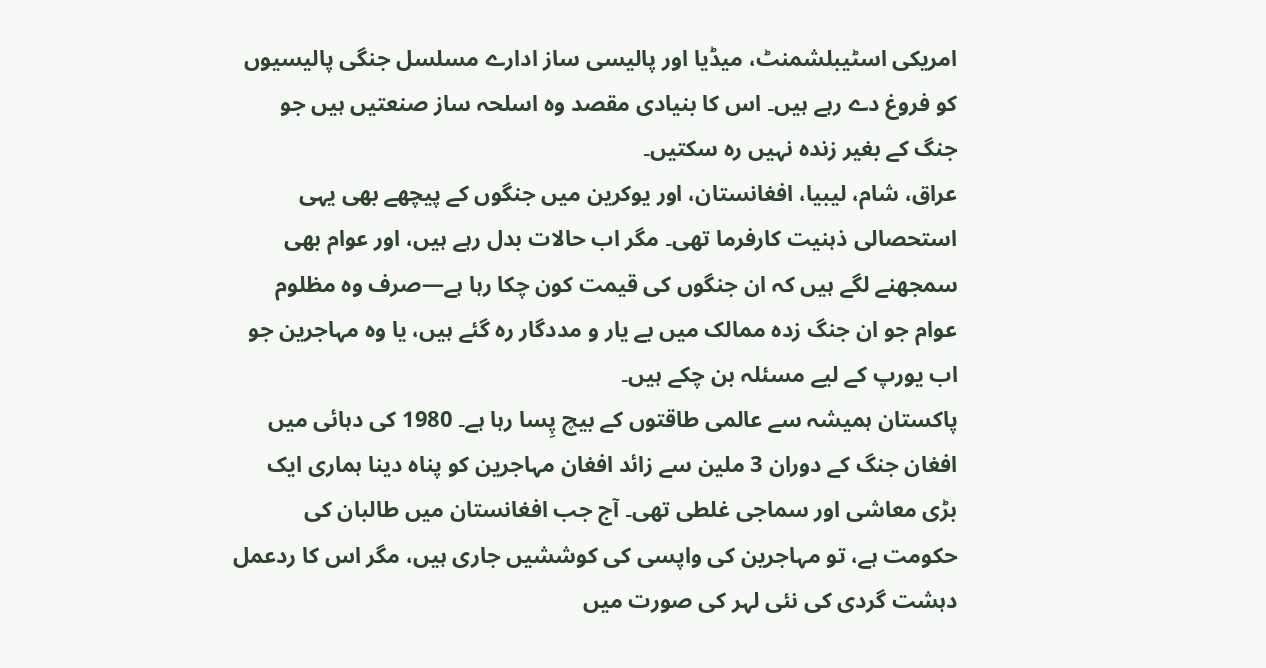امریکی اسٹیبلشمنٹ، میڈیا اور پالیسی ساز ادارے مسلسل جنگی پالیسیوں کو فروغ دے رہے ہیں۔ اس کا بنیادی مقصد وہ اسلحہ ساز صنعتیں ہیں جو جنگ کے بغیر زندہ نہیں رہ سکتیں۔
عراق، شام، لیبیا، افغانستان، اور یوکرین میں جنگوں کے پیچھے بھی یہی استحصالی ذہنیت کارفرما تھی۔ مگر اب حالات بدل رہے ہیں، اور عوام بھی سمجھنے لگے ہیں کہ ان جنگوں کی قیمت کون چکا رہا ہے—صرف وہ مظلوم عوام جو ان جنگ زدہ ممالک میں بے یار و مددگار رہ گئے ہیں، یا وہ مہاجرین جو اب یورپ کے لیے مسئلہ بن چکے ہیں۔
پاکستان ہمیشہ سے عالمی طاقتوں کے بیچ پِسا رہا ہے۔ 1980 کی دہائی میں افغان جنگ کے دوران 3 ملین سے زائد افغان مہاجرین کو پناہ دینا ہماری ایک بڑی معاشی اور سماجی غلطی تھی۔ آج جب افغانستان میں طالبان کی حکومت ہے، تو مہاجرین کی واپسی کی کوششیں جاری ہیں، مگر اس کا ردعمل دہشت گردی کی نئی لہر کی صورت میں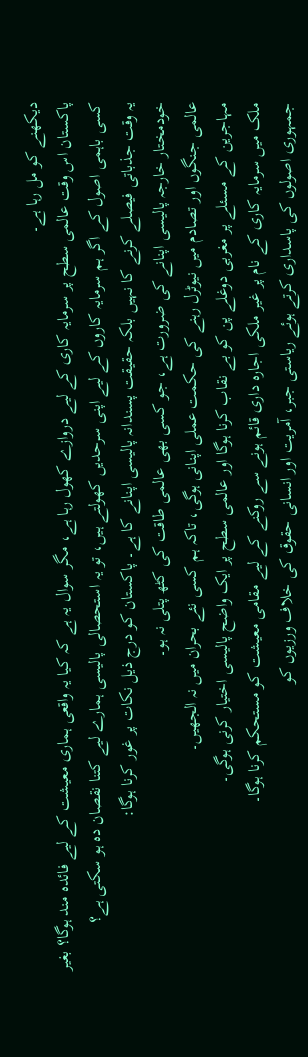دیکھنے کو مل رہا ہے۔
پاکستان اس وقت عالمی سطح پر سرمایہ کاری کے لیے دروازے کھول رہا ہے، مگر سوال یہ ہے کہ کیا یہ واقعی ہماری معیشت کے لیے فائدہ مند ہوگا؟ بغیر کسی باہمی اصول کے اگر ہم سرمایہ کاروں کے لیے اپنی سرحدیں کھولتے ہیں، تو یہ استحصالی پالیسی ہمارے لیے کتنا نقصان دہ ہو سکتی ہے؟
یہ وقت جذباتی فیصلے کرنے کا نہیں بلکہ حقیقت پسندانہ پالیسی اپنانے کا ہے۔ پاکستان کو درج ذیل نکات پر غور کرنا ہوگا:
خودمختار خارجہ پالیسی اپنانے کی ضرورت ہے، جو کسی بھی عالمی طاقت کی کٹھ پتلی نہ ہو۔
عالمی جنگوں اور تصادم میں نیوٹرل رہنے کی حکمت عملی اپنانی ہوگی، تاکہ ہم کسی نئے بحران میں نہ الجھیں۔
مہاجرین کے مسئلے پر مغربی دوغلے پن کو بے نقاب کرنا ہوگا اور عالمی سطح پر ایک واضح پالیسی اختیار کرنی ہوگی۔
ملک میں سرمایہ کاری کے نام پر غیر ملکی اجارہ داری قائم ہونے سے روکنے کے لیے مقامی معیشت کو مستحکم کرنا ہوگا۔
جمہوری اصولوں کی پاسداری کرتے ہوئے ریاستی جبر، آمریت اور انسانی حقوق کی خلاف ورزیوں کو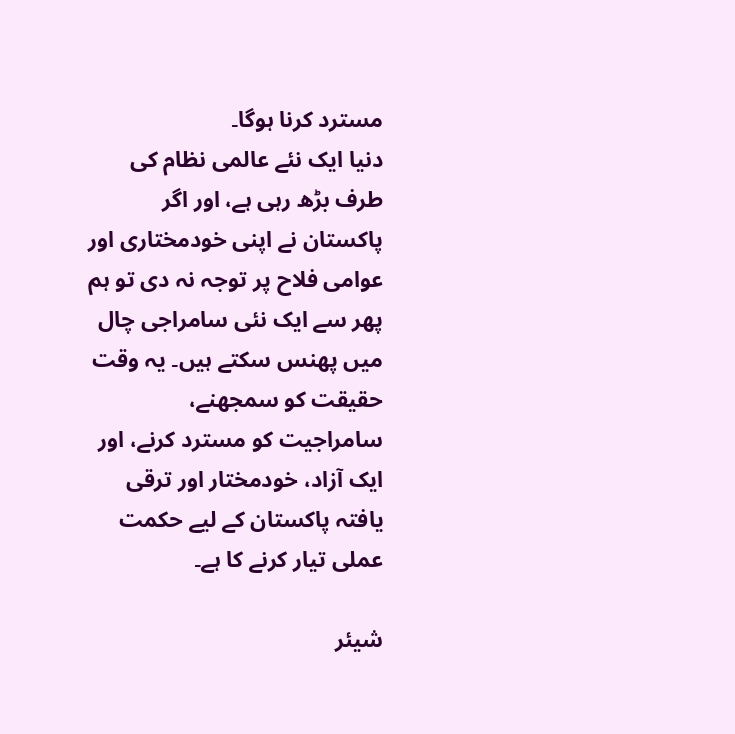مسترد کرنا ہوگا۔
دنیا ایک نئے عالمی نظام کی طرف بڑھ رہی ہے، اور اگر پاکستان نے اپنی خودمختاری اور عوامی فلاح پر توجہ نہ دی تو ہم پھر سے ایک نئی سامراجی چال میں پھنس سکتے ہیں۔ یہ وقت حقیقت کو سمجھنے، سامراجیت کو مسترد کرنے، اور ایک آزاد، خودمختار اور ترقی یافتہ پاکستان کے لیے حکمت عملی تیار کرنے کا ہے۔

شیئر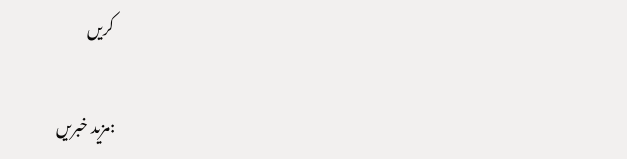کریں

:مزید خبریں